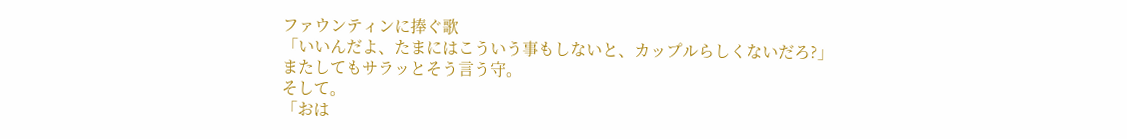ファウンティンに捧ぐ歌
「いいんだよ、たまにはこういう事もしないと、カップルらしくないだろ?」
またしてもサラッとそう言う守。
そして。
「おは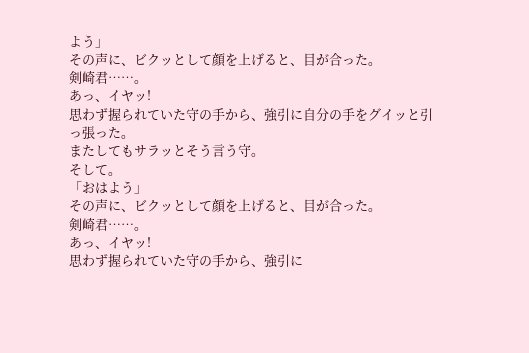よう」
その声に、ビクッとして顔を上げると、目が合った。
剣崎君……。
あっ、イヤッ!
思わず握られていた守の手から、強引に自分の手をグイッと引っ張った。
またしてもサラッとそう言う守。
そして。
「おはよう」
その声に、ビクッとして顔を上げると、目が合った。
剣崎君……。
あっ、イヤッ!
思わず握られていた守の手から、強引に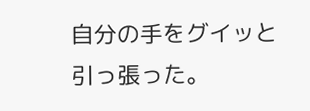自分の手をグイッと引っ張った。